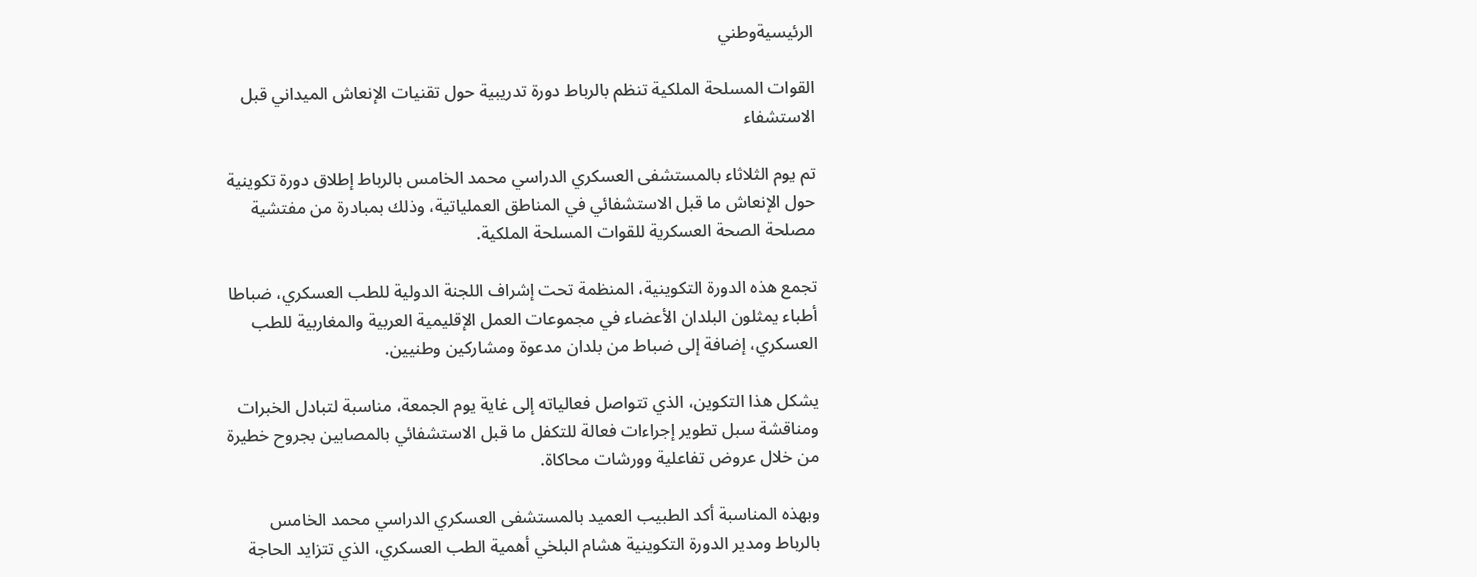الرئيسيةوطني

القوات المسلحة الملكية تنظم بالرباط دورة تدريبية حول تقنيات الإنعاش الميداني قبل الاستشفاء

تم يوم الثلاثاء بالمستشفى العسكري الدراسي محمد الخامس بالرباط إطلاق دورة تكوينية حول الإنعاش ما قبل الاستشفائي في المناطق العملياتية، وذلك بمبادرة من مفتشية مصلحة الصحة العسكرية للقوات المسلحة الملكية.

تجمع هذه الدورة التكوينية، المنظمة تحت إشراف اللجنة الدولية للطب العسكري، ضباطا أطباء يمثلون البلدان الأعضاء في مجموعات العمل الإقليمية العربية والمغاربية للطب العسكري، إضافة إلى ضباط من بلدان مدعوة ومشاركين وطنيين.

يشكل هذا التكوين، الذي تتواصل فعالياته إلى غاية يوم الجمعة، مناسبة لتبادل الخبرات ومناقشة سبل تطوير إجراءات فعالة للتكفل ما قبل الاستشفائي بالمصابين بجروح خطيرة من خلال عروض تفاعلية وورشات محاكاة.

وبهذه المناسبة أكد الطبيب العميد بالمستشفى العسكري الدراسي محمد الخامس بالرباط ومدير الدورة التكوينية هشام البلخي أهمية الطب العسكري، الذي تتزايد الحاجة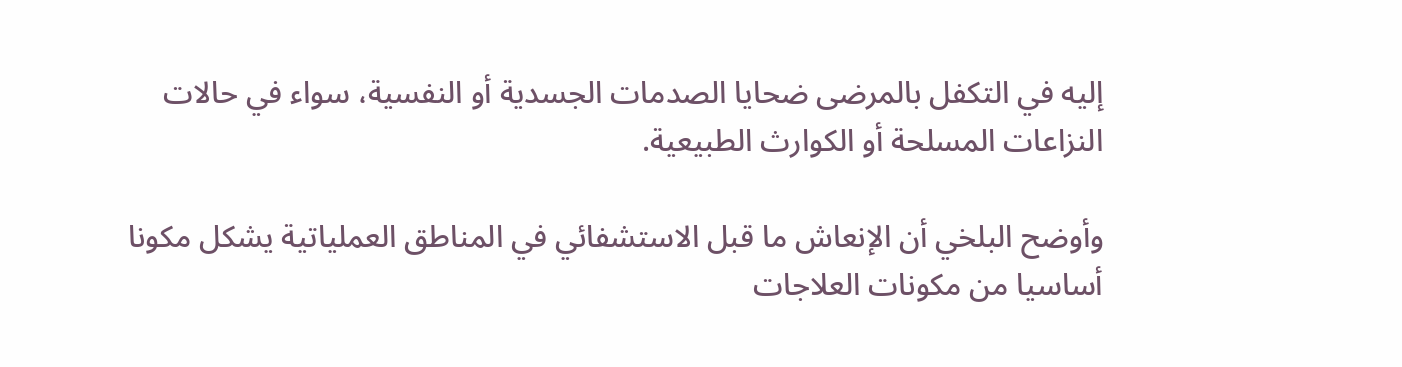إليه في التكفل بالمرضى ضحايا الصدمات الجسدية أو النفسية، سواء في حالات النزاعات المسلحة أو الكوارث الطبيعية.

وأوضح البلخي أن الإنعاش ما قبل الاستشفائي في المناطق العملياتية يشكل مكونا أساسيا من مكونات العلاجات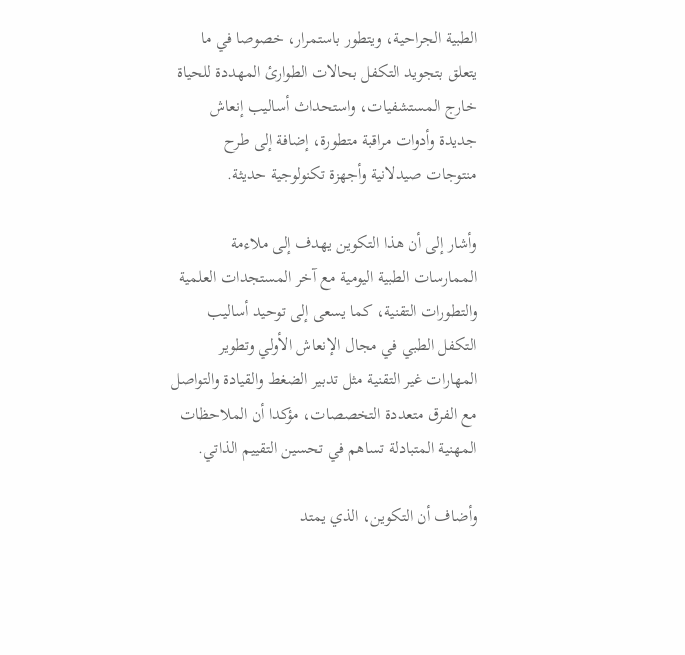الطبية الجراحية، ويتطور باستمرار، خصوصا في ما يتعلق بتجويد التكفل بحالات الطوارئ المهددة للحياة خارج المستشفيات، واستحداث أساليب إنعاش جديدة وأدوات مراقبة متطورة، إضافة إلى طرح منتوجات صيدلانية وأجهزة تكنولوجية حديثة.

وأشار إلى أن هذا التكوين يهدف إلى ملاءمة الممارسات الطبية اليومية مع آخر المستجدات العلمية والتطورات التقنية، كما يسعى إلى توحيد أساليب التكفل الطبي في مجال الإنعاش الأولي وتطوير المهارات غير التقنية مثل تدبير الضغط والقيادة والتواصل مع الفرق متعددة التخصصات، مؤكدا أن الملاحظات المهنية المتبادلة تساهم في تحسين التقييم الذاتي.

وأضاف أن التكوين، الذي يمتد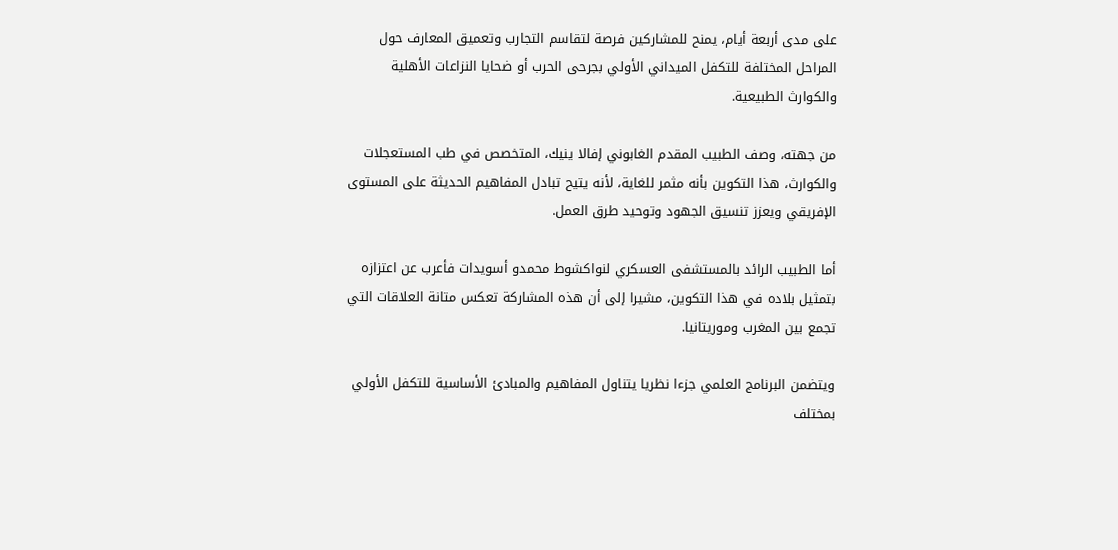على مدى أربعة أيام، يمنح للمشاركين فرصة لتقاسم التجارب وتعميق المعارف حول المراحل المختلفة للتكفل الميداني الأولي بجرحى الحرب أو ضحايا النزاعات الأهلية والكوارث الطبيعية.

من جهته، وصف الطبيب المقدم الغابوني إفالا ينيك، المتخصص في طب المستعجلات والكوارث، هذا التكوين بأنه مثمر للغاية، لأنه يتيح تبادل المفاهيم الحديثة على المستوى الإفريقي ويعزز تنسيق الجهود وتوحيد طرق العمل.

أما الطبيب الرائد بالمستشفى العسكري لنواكشوط محمدو أسويدات فأعرب عن اعتزازه بتمثيل بلاده في هذا التكوين، مشيرا إلى أن هذه المشاركة تعكس متانة العلاقات التي تجمع بين المغرب وموريتانيا.

ويتضمن البرنامج العلمي جزءا نظريا يتناول المفاهيم والمبادئ الأساسية للتكفل الأولي بمختلف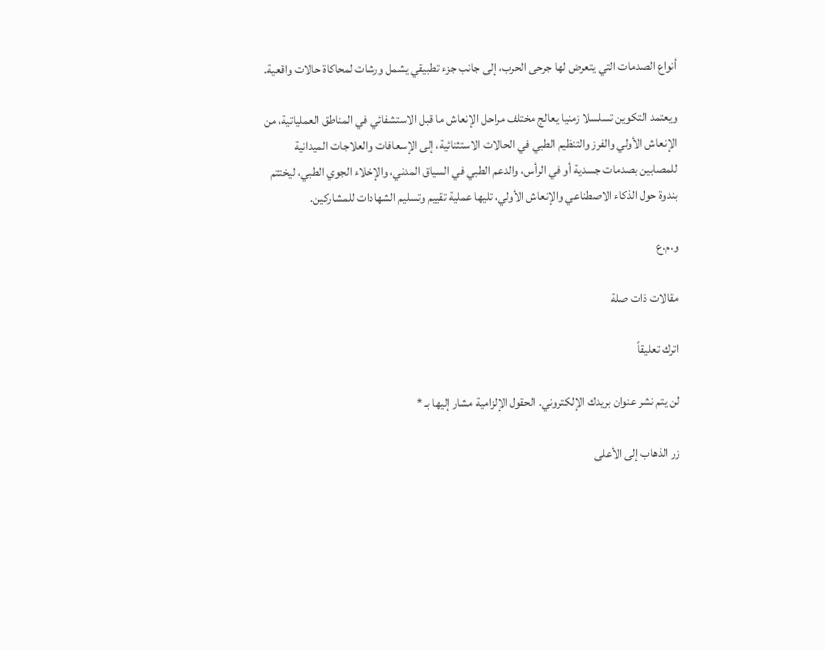أنواع الصدمات التي يتعرض لها جرحى الحرب، إلى جانب جزء تطبيقي يشمل ورشات لمحاكاة حالات واقعية.

ويعتمد التكوين تسلسلا زمنيا يعالج مختلف مراحل الإنعاش ما قبل الاستشفائي في المناطق العملياتية، من الإنعاش الأولي والفرز والتنظيم الطبي في الحالات الاستثنائية، إلى الإسعافات والعلاجات الميدانية للمصابين بصدمات جسدية أو في الرأس، والدعم الطبي في السياق المدني، والإخلاء الجوي الطبي، ليختتم بندوة حول الذكاء الاصطناعي والإنعاش الأولي، تليها عملية تقييم وتسليم الشهادات للمشاركين.

و.م.ع

مقالات ذات صلة

اترك تعليقاً

لن يتم نشر عنوان بريدك الإلكتروني. الحقول الإلزامية مشار إليها بـ *

زر الذهاب إلى الأعلى